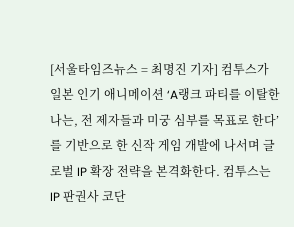[서울타임즈뉴스 = 최명진 기자] 컴투스가 일본 인기 애니메이션 ‘A랭크 파티를 이탈한 나는, 전 제자들과 미궁 심부를 목표로 한다’를 기반으로 한 신작 게임 개발에 나서며 글로벌 IP 확장 전략을 본격화한다. 컴투스는 IP 판권사 코단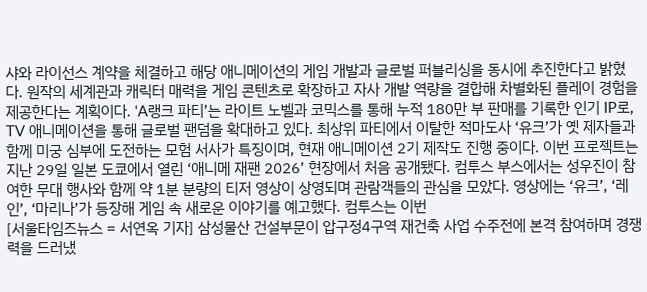샤와 라이선스 계약을 체결하고 해당 애니메이션의 게임 개발과 글로벌 퍼블리싱을 동시에 추진한다고 밝혔다. 원작의 세계관과 캐릭터 매력을 게임 콘텐츠로 확장하고 자사 개발 역량을 결합해 차별화된 플레이 경험을 제공한다는 계획이다. ‘A랭크 파티’는 라이트 노벨과 코믹스를 통해 누적 180만 부 판매를 기록한 인기 IP로, TV 애니메이션을 통해 글로벌 팬덤을 확대하고 있다. 최상위 파티에서 이탈한 적마도사 ‘유크’가 옛 제자들과 함께 미궁 심부에 도전하는 모험 서사가 특징이며, 현재 애니메이션 2기 제작도 진행 중이다. 이번 프로젝트는 지난 29일 일본 도쿄에서 열린 ‘애니메 재팬 2026’ 현장에서 처음 공개됐다. 컴투스 부스에서는 성우진이 참여한 무대 행사와 함께 약 1분 분량의 티저 영상이 상영되며 관람객들의 관심을 모았다. 영상에는 ‘유크’, ‘레인’, ‘마리나’가 등장해 게임 속 새로운 이야기를 예고했다. 컴투스는 이번
[서울타임즈뉴스 = 서연옥 기자] 삼성물산 건설부문이 압구정4구역 재건축 사업 수주전에 본격 참여하며 경쟁력을 드러냈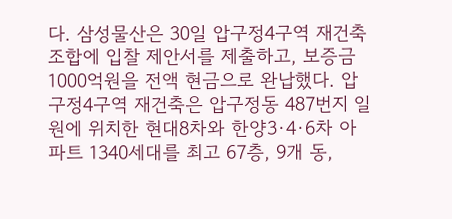다. 삼성물산은 30일 압구정4구역 재건축 조합에 입찰 제안서를 제출하고, 보증금 1000억원을 전액 현금으로 완납했다. 압구정4구역 재건축은 압구정동 487번지 일원에 위치한 현대8차와 한양3·4·6차 아파트 1340세대를 최고 67층, 9개 동,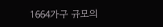1664가구 규모의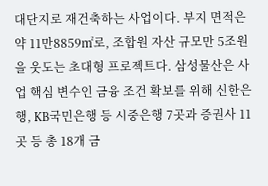대단지로 재건축하는 사업이다. 부지 면적은 약 11만8859㎡로, 조합원 자산 규모만 5조원을 웃도는 초대형 프로젝트다. 삼성물산은 사업 핵심 변수인 금융 조건 확보를 위해 신한은행, KB국민은행 등 시중은행 7곳과 증권사 11곳 등 총 18개 금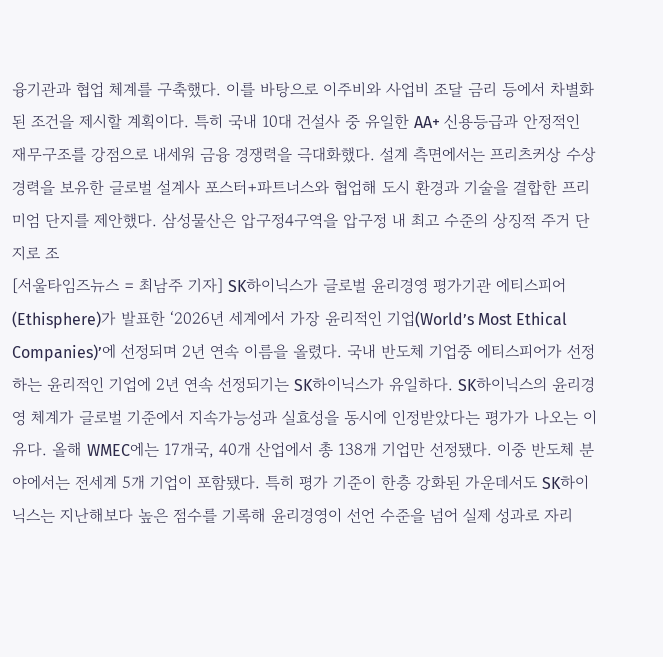융기관과 협업 체계를 구축했다. 이를 바탕으로 이주비와 사업비 조달 금리 등에서 차별화된 조건을 제시할 계획이다. 특히 국내 10대 건설사 중 유일한 AA+ 신용등급과 안정적인 재무구조를 강점으로 내세워 금융 경쟁력을 극대화했다. 설계 측면에서는 프리츠커상 수상 경력을 보유한 글로벌 설계사 포스터+파트너스와 협업해 도시 환경과 기술을 결합한 프리미엄 단지를 제안했다. 삼성물산은 압구정4구역을 압구정 내 최고 수준의 상징적 주거 단지로 조
[서울타임즈뉴스 = 최남주 기자] SK하이닉스가 글로벌 윤리경영 평가기관 에티스피어(Ethisphere)가 발표한 ‘2026년 세계에서 가장 윤리적인 기업(World’s Most Ethical Companies)’에 선정되며 2년 연속 이름을 올렸다. 국내 반도체 기업중 에티스피어가 선정하는 윤리적인 기업에 2년 연속 선정되기는 SK하이닉스가 유일하다. SK하이닉스의 윤리경영 체계가 글로벌 기준에서 지속가능성과 실효성을 동시에 인정받았다는 평가가 나오는 이유다. 올해 WMEC에는 17개국, 40개 산업에서 총 138개 기업만 선정됐다. 이중 반도체 분야에서는 전세계 5개 기업이 포함됐다. 특히 평가 기준이 한층 강화된 가운데서도 SK하이닉스는 지난해보다 높은 점수를 기록해 윤리경영이 선언 수준을 넘어 실제 성과로 자리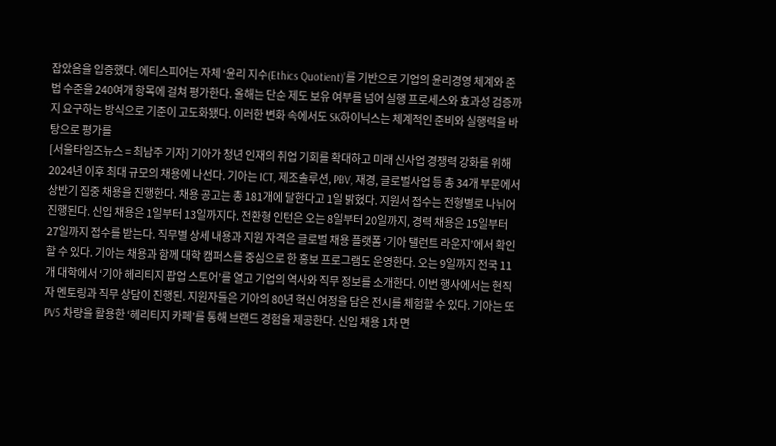잡았음을 입증했다. 에티스피어는 자체 ‘윤리 지수(Ethics Quotient)’를 기반으로 기업의 윤리경영 체계와 준법 수준을 240여개 항목에 걸쳐 평가한다. 올해는 단순 제도 보유 여부를 넘어 실행 프로세스와 효과성 검증까지 요구하는 방식으로 기준이 고도화됐다. 이러한 변화 속에서도 SK하이닉스는 체계적인 준비와 실행력을 바탕으로 평가를
[서울타임즈뉴스 = 최남주 기자] 기아가 청년 인재의 취업 기회를 확대하고 미래 신사업 경쟁력 강화를 위해 2024년 이후 최대 규모의 채용에 나선다. 기아는 ICT, 제조솔루션, PBV, 재경, 글로벌사업 등 총 34개 부문에서 상반기 집중 채용을 진행한다. 채용 공고는 총 181개에 달한다고 1일 밝혔다. 지원서 접수는 전형별로 나뉘어 진행된다. 신입 채용은 1일부터 13일까지다. 전환형 인턴은 오는 8일부터 20일까지, 경력 채용은 15일부터 27일까지 접수를 받는다. 직무별 상세 내용과 지원 자격은 글로벌 채용 플랫폼 ‘기아 탤런트 라운지’에서 확인할 수 있다. 기아는 채용과 함께 대학 캠퍼스를 중심으로 한 홍보 프로그램도 운영한다. 오는 9일까지 전국 11개 대학에서 ‘기아 헤리티지 팝업 스토어’를 열고 기업의 역사와 직무 정보를 소개한다. 이번 행사에서는 현직자 멘토링과 직무 상담이 진행된. 지원자들은 기아의 80년 혁신 여정을 담은 전시를 체험할 수 있다. 기아는 또 PV5 차량을 활용한 ‘헤리티지 카페’를 통해 브랜드 경험을 제공한다. 신입 채용 1차 면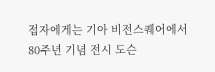접자에게는 기아 비전스퀘어에서 80주년 기념 전시 도슨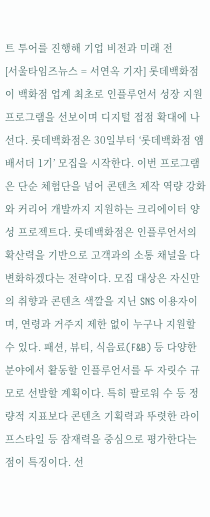트 투어를 진행해 기업 비전과 미래 전
[서울타임즈뉴스 = 서연옥 기자] 롯데백화점이 백화점 업계 최초로 인플루언서 성장 지원 프로그램을 선보이며 디지털 접점 확대에 나선다. 롯데백화점은 30일부터 ‘롯데백화점 앰배서더 1기’ 모집을 시작한다. 이번 프로그램은 단순 체험단을 넘어 콘텐츠 제작 역량 강화와 커리어 개발까지 지원하는 크리에이터 양성 프로젝트다. 롯데백화점은 인플루언서의 확산력을 기반으로 고객과의 소통 채널을 다변화하겠다는 전략이다. 모집 대상은 자신만의 취향과 콘텐츠 색깔을 지닌 SNS 이용자이며, 연령과 거주지 제한 없이 누구나 지원할 수 있다. 패션, 뷰티, 식음료(F&B) 등 다양한 분야에서 활동할 인플루언서를 두 자릿수 규모로 선발할 계획이다. 특히 팔로워 수 등 정량적 지표보다 콘텐츠 기획력과 뚜렷한 라이프스타일 등 잠재력을 중심으로 평가한다는 점이 특징이다. 선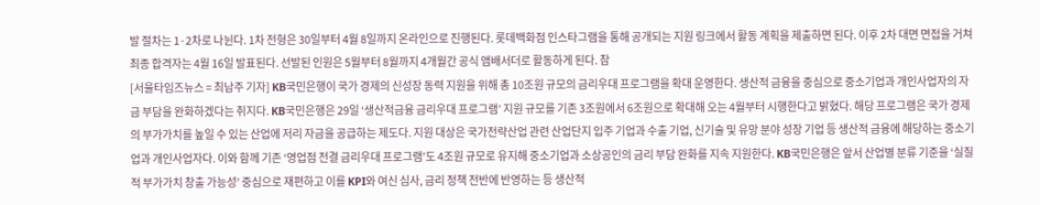발 절차는 1·2차로 나뉜다. 1차 전형은 30일부터 4월 8일까지 온라인으로 진행된다. 롯데백화점 인스타그램을 통해 공개되는 지원 링크에서 활동 계획을 제출하면 된다. 이후 2차 대면 면접을 거쳐 최종 합격자는 4월 16일 발표된다. 선발된 인원은 5월부터 8월까지 4개월간 공식 앰배서더로 활동하게 된다. 참
[서울타임즈뉴스 = 최남주 기자] KB국민은행이 국가 경제의 신성장 동력 지원을 위해 총 10조원 규모의 금리우대 프로그램을 확대 운영한다. 생산적 금융을 중심으로 중소기업과 개인사업자의 자금 부담을 완화하겠다는 취지다. KB국민은행은 29일 ‘생산적금융 금리우대 프로그램’ 지원 규모를 기존 3조원에서 6조원으로 확대해 오는 4월부터 시행한다고 밝혔다. 해당 프로그램은 국가 경제의 부가가치를 높일 수 있는 산업에 저리 자금을 공급하는 제도다. 지원 대상은 국가전략산업 관련 산업단지 입주 기업과 수출 기업, 신기술 및 유망 분야 성장 기업 등 생산적 금융에 해당하는 중소기업과 개인사업자다. 이와 함께 기존 ‘영업점 전결 금리우대 프로그램’도 4조원 규모로 유지해 중소기업과 소상공인의 금리 부담 완화를 지속 지원한다. KB국민은행은 앞서 산업별 분류 기준을 ‘실질적 부가가치 창출 가능성’ 중심으로 재편하고 이를 KPI와 여신 심사, 금리 정책 전반에 반영하는 등 생산적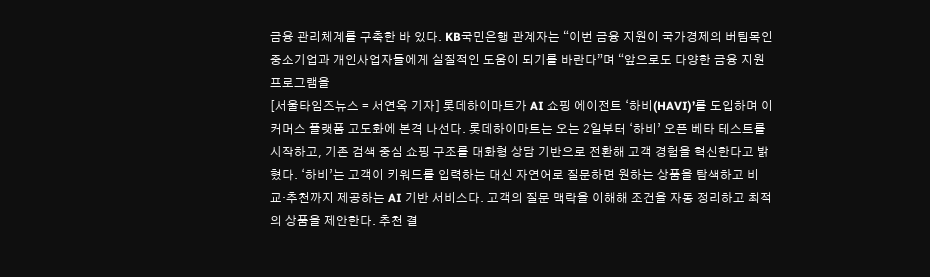금융 관리체계를 구축한 바 있다. KB국민은행 관계자는 “이번 금융 지원이 국가경제의 버팀목인 중소기업과 개인사업자들에게 실질적인 도움이 되기를 바란다”며 “앞으로도 다양한 금융 지원 프로그램을
[서울타임즈뉴스 = 서연옥 기자] 롯데하이마트가 AI 쇼핑 에이전트 ‘하비(HAVI)’를 도입하며 이커머스 플랫폼 고도화에 본격 나선다. 롯데하이마트는 오는 2일부터 ‘하비’ 오픈 베타 테스트를 시작하고, 기존 검색 중심 쇼핑 구조를 대화형 상담 기반으로 전환해 고객 경험을 혁신한다고 밝혔다. ‘하비’는 고객이 키워드를 입력하는 대신 자연어로 질문하면 원하는 상품을 탐색하고 비교·추천까지 제공하는 AI 기반 서비스다. 고객의 질문 맥락을 이해해 조건을 자동 정리하고 최적의 상품을 제안한다. 추천 결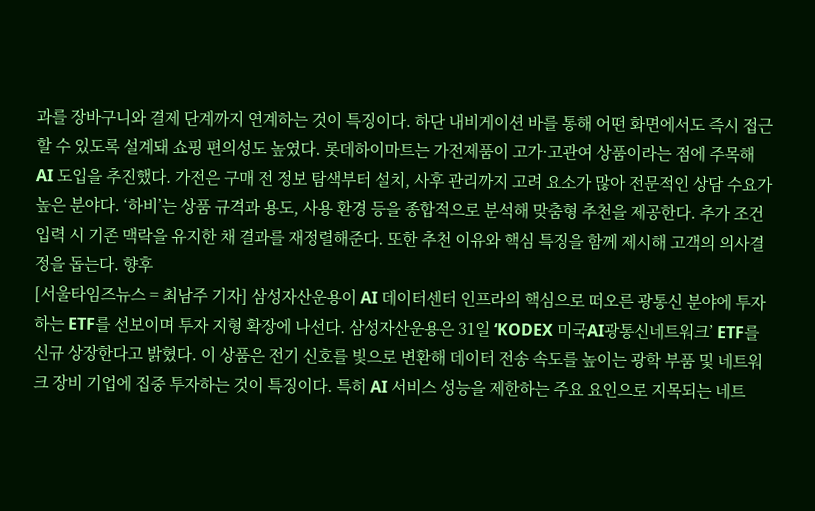과를 장바구니와 결제 단계까지 연계하는 것이 특징이다. 하단 내비게이션 바를 통해 어떤 화면에서도 즉시 접근할 수 있도록 설계돼 쇼핑 편의성도 높였다. 롯데하이마트는 가전제품이 고가·고관여 상품이라는 점에 주목해 AI 도입을 추진했다. 가전은 구매 전 정보 탐색부터 설치, 사후 관리까지 고려 요소가 많아 전문적인 상담 수요가 높은 분야다. ‘하비’는 상품 규격과 용도, 사용 환경 등을 종합적으로 분석해 맞춤형 추천을 제공한다. 추가 조건 입력 시 기존 맥락을 유지한 채 결과를 재정렬해준다. 또한 추천 이유와 핵심 특징을 함께 제시해 고객의 의사결정을 돕는다. 향후
[서울타임즈뉴스 = 최남주 기자] 삼성자산운용이 AI 데이터센터 인프라의 핵심으로 떠오른 광통신 분야에 투자하는 ETF를 선보이며 투자 지형 확장에 나선다. 삼성자산운용은 31일 ‘KODEX 미국AI광통신네트워크’ ETF를 신규 상장한다고 밝혔다. 이 상품은 전기 신호를 빛으로 변환해 데이터 전송 속도를 높이는 광학 부품 및 네트워크 장비 기업에 집중 투자하는 것이 특징이다. 특히 AI 서비스 성능을 제한하는 주요 요인으로 지목되는 네트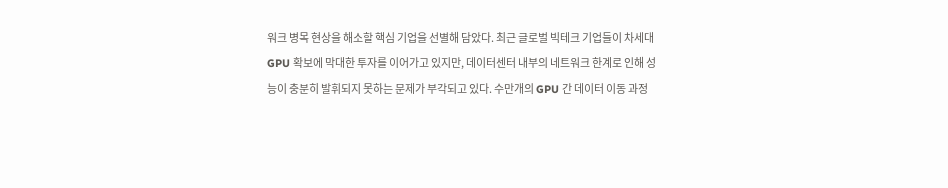워크 병목 현상을 해소할 핵심 기업을 선별해 담았다. 최근 글로벌 빅테크 기업들이 차세대 GPU 확보에 막대한 투자를 이어가고 있지만, 데이터센터 내부의 네트워크 한계로 인해 성능이 충분히 발휘되지 못하는 문제가 부각되고 있다. 수만개의 GPU 간 데이터 이동 과정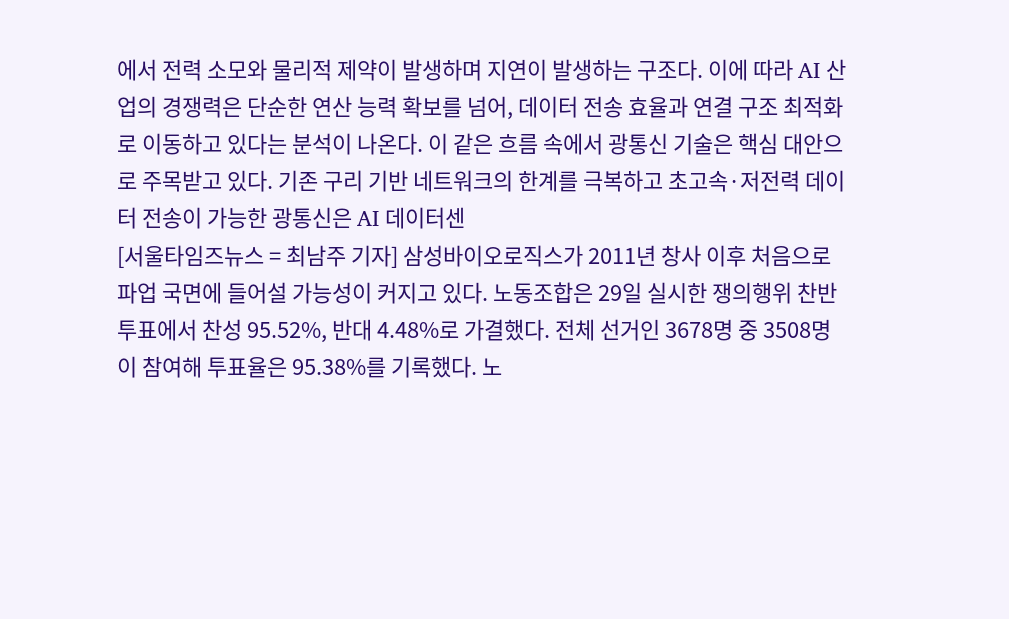에서 전력 소모와 물리적 제약이 발생하며 지연이 발생하는 구조다. 이에 따라 AI 산업의 경쟁력은 단순한 연산 능력 확보를 넘어, 데이터 전송 효율과 연결 구조 최적화로 이동하고 있다는 분석이 나온다. 이 같은 흐름 속에서 광통신 기술은 핵심 대안으로 주목받고 있다. 기존 구리 기반 네트워크의 한계를 극복하고 초고속·저전력 데이터 전송이 가능한 광통신은 AI 데이터센
[서울타임즈뉴스 = 최남주 기자] 삼성바이오로직스가 2011년 창사 이후 처음으로 파업 국면에 들어설 가능성이 커지고 있다. 노동조합은 29일 실시한 쟁의행위 찬반 투표에서 찬성 95.52%, 반대 4.48%로 가결했다. 전체 선거인 3678명 중 3508명이 참여해 투표율은 95.38%를 기록했다. 노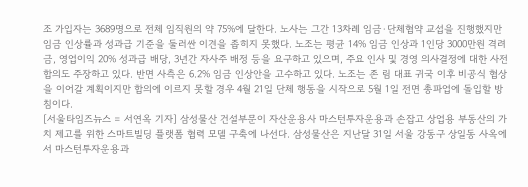조 가입자는 3689명으로 전체 임직원의 약 75%에 달한다. 노사는 그간 13차례 임금·단체협약 교섭을 진행했지만 임금 인상률과 성과급 기준을 둘러싼 이견을 좁히지 못했다. 노조는 평균 14% 임금 인상과 1인당 3000만원 격려금, 영업이익 20% 성과급 배당, 3년간 자사주 배정 등을 요구하고 있으며, 주요 인사 및 경영 의사결정에 대한 사전 합의도 주장하고 있다. 반면 사측은 6.2% 임금 인상안을 고수하고 있다. 노조는 존 림 대표 귀국 이후 비공식 협상을 이어갈 계획이지만 합의에 이르지 못할 경우 4월 21일 단체 행동을 시작으로 5월 1일 전면 총파업에 돌입할 방침이다.
[서울타임즈뉴스 = 서연옥 기자] 삼성물산 건설부문이 자산운용사 마스턴투자운용과 손잡고 상업용 부동산의 가치 제고를 위한 스마트빌딩 플랫폼 협력 모델 구축에 나선다. 삼성물산은 지난달 31일 서울 강동구 상일동 사옥에서 마스턴투자운용과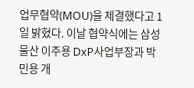업무협약(MOU)을 체결했다고 1일 밝혔다. 이날 협약식에는 삼성물산 이주용 DxP사업부장과 박민용 개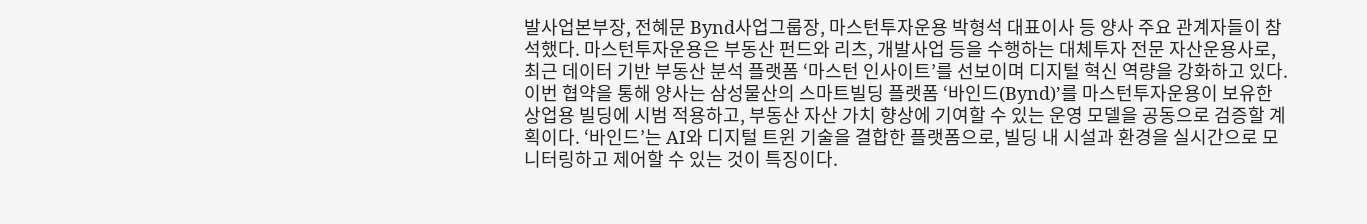발사업본부장, 전혜문 Bynd사업그룹장, 마스턴투자운용 박형석 대표이사 등 양사 주요 관계자들이 참석했다. 마스턴투자운용은 부동산 펀드와 리츠, 개발사업 등을 수행하는 대체투자 전문 자산운용사로, 최근 데이터 기반 부동산 분석 플랫폼 ‘마스턴 인사이트’를 선보이며 디지털 혁신 역량을 강화하고 있다. 이번 협약을 통해 양사는 삼성물산의 스마트빌딩 플랫폼 ‘바인드(Bynd)’를 마스턴투자운용이 보유한 상업용 빌딩에 시범 적용하고, 부동산 자산 가치 향상에 기여할 수 있는 운영 모델을 공동으로 검증할 계획이다. ‘바인드’는 AI와 디지털 트윈 기술을 결합한 플랫폼으로, 빌딩 내 시설과 환경을 실시간으로 모니터링하고 제어할 수 있는 것이 특징이다.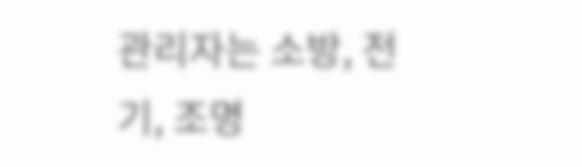관리자는 소방, 전기, 조명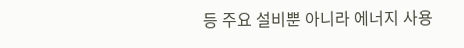등 주요 설비뿐 아니라 에너지 사용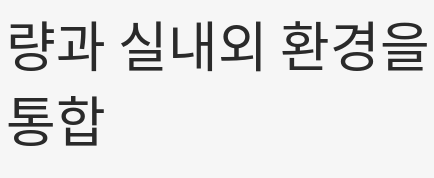량과 실내외 환경을 통합